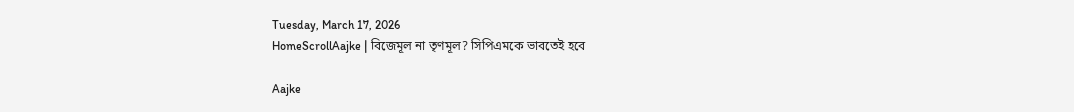Tuesday, March 17, 2026
HomeScrollAajke | বিজেমূল না তৃণমূল? সিপিএমকে ভাবতেই হবে

Aajke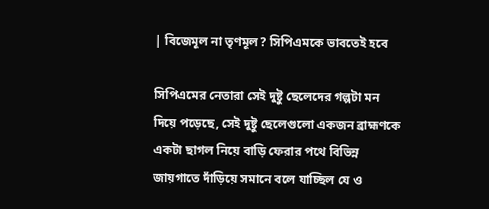| বিজেমূল না তৃণমূল? সিপিএমকে ভাবতেই হবে

সিপিএমের নেতারা সেই দুষ্টু ছেলেদের গল্পটা মন দিয়ে পড়েছে, সেই দুষ্টু ছেলেগুলো একজন ব্রাহ্মণকে একটা ছাগল নিয়ে বাড়ি ফেরার পথে বিভিন্ন জায়গাতে দাঁড়িয়ে সমানে বলে যাচ্ছিল যে ও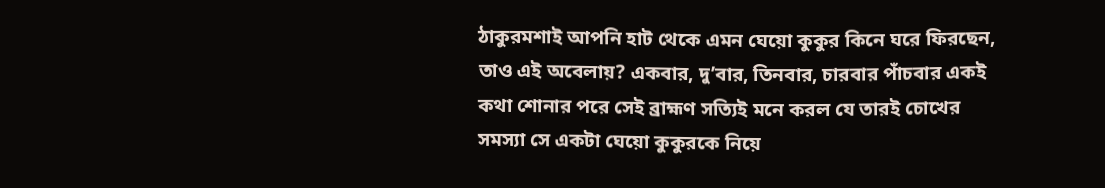ঠাকুরমশাই আপনি হাট থেকে এমন ঘেয়ো কুকুর কিনে ঘরে ফিরছেন, তাও এই অবেলায়? একবার, দু’বার, তিনবার, চারবার পাঁচবার একই কথা শোনার পরে সেই ব্রাহ্মণ সত্যিই মনে করল যে তারই চোখের সমস্যা সে একটা ঘেয়ো কুকুরকে নিয়ে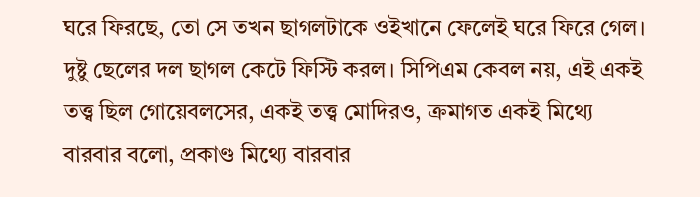ঘরে ফিরছে, তো সে তখন ছাগলটাকে ওইখানে ফেলেই ঘরে ফিরে গেল। দুষ্টু ছেলের দল ছাগল কেটে ফিস্টি করল। সিপিএম কেবল নয়, এই একই তত্ত্ব ছিল গোয়েবলসের, একই তত্ত্ব মোদিরও, ক্রমাগত একই মিথ্যে বারবার বলো, প্রকাণ্ড মিথ্যে বারবার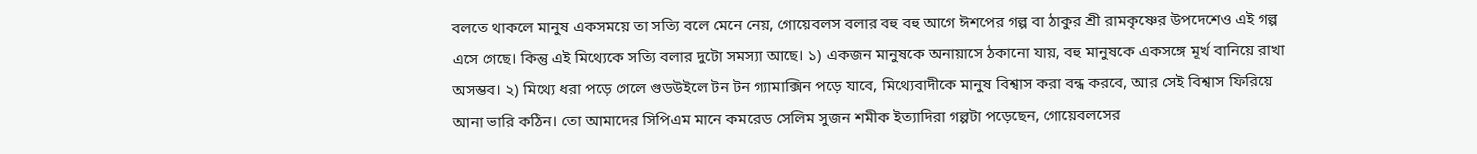বলতে থাকলে মানুষ একসময়ে তা সত্যি বলে মেনে নেয়, গোয়েবলস বলার বহু বহু আগে ঈশপের গল্প বা ঠাকুর শ্রী রামকৃষ্ণের উপদেশেও এই গল্প এসে গেছে। কিন্তু এই মিথ্যেকে সত্যি বলার দুটো সমস্যা আছে। ১) একজন মানুষকে অনায়াসে ঠকানো যায়, বহু মানুষকে একসঙ্গে মূর্খ বানিয়ে রাখা অসম্ভব। ২) মিথ্যে ধরা পড়ে গেলে গুডউইলে টন টন গ্যামাক্সিন পড়ে যাবে, মিথ্যেবাদীকে মানুষ বিশ্বাস করা বন্ধ করবে, আর সেই বিশ্বাস ফিরিয়ে আনা ভারি কঠিন। তো আমাদের সিপিএম মানে কমরেড সেলিম সুজন শমীক ইত্যাদিরা গল্পটা পড়েছেন, গোয়েবলসের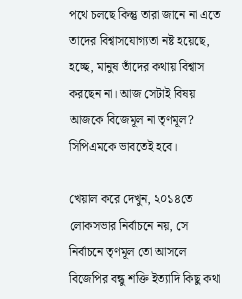পথে চলছে কিন্তু তারা জানে না এতে তাদের বিশ্বাসযোগ্যতা নষ্ট হয়েছে, হচ্ছে, মানুষ তাঁদের কথায় বিশ্বাস করছেন না। আজ সেটাই বিষয় আজকে বিজেমূল না তৃণমূল? সিপিএমকে ভাবতেই হবে।

খেয়াল করে দেখুন, ২০১৪তে লোকসভার নির্বাচনে নয়, সে নির্বাচনে তৃণমূল তো আসলে বিজেপির বন্ধু শক্তি ইত্যাদি কিছু কথা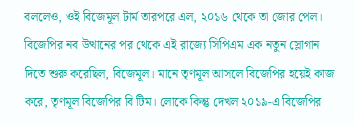বললেও, ওই বিজেমূল টার্ম তারপরে এল, ২০১৬ থেকে তা জোর পেল। বিজেপির নব উত্থানের পর থেকে এই রাজ্যে সিপিএম এক নতুন স্লোগান দিতে শুরু করেছিল, বিজেমূল। মানে তৃণমূল আসলে বিজেপির হয়েই কাজ করে, তৃণমূল বিজেপির বি টিম। লোকে কিন্তু দেখল ২০১৯-এ বিজেপির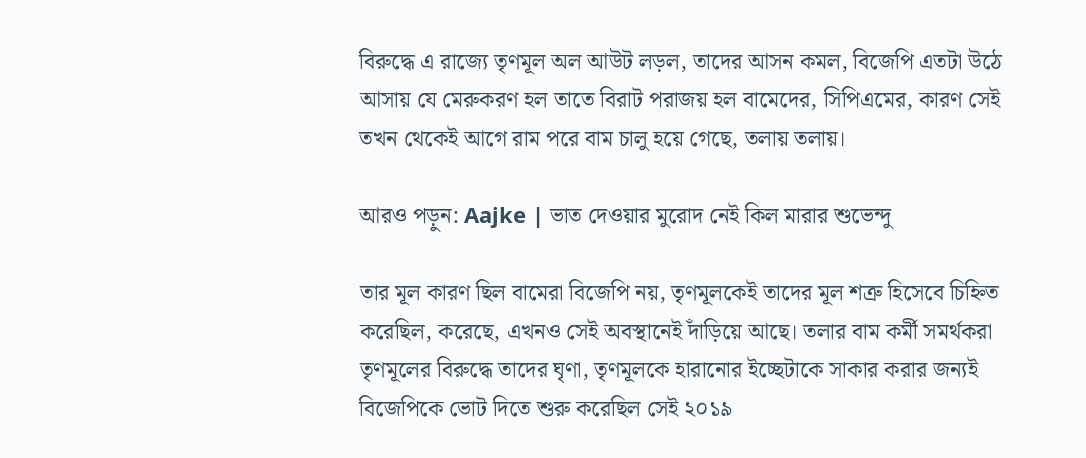বিরুদ্ধে এ রাজ্যে তৃণমূল অল আউট লড়ল, তাদের আসন কমল, বিজেপি এতটা উঠে আসায় যে মেরুকরণ হল তাতে বিরাট পরাজয় হল বামেদের, সিপিএমের, কারণ সেই তখন থেকেই আগে রাম পরে বাম চালু হয়ে গেছে, তলায় তলায়।

আরও পড়ুন: Aajke | ভাত দেওয়ার মুরোদ নেই কিল মারার শুভেন্দু

তার মূল কারণ ছিল বামেরা বিজেপি নয়, তৃণমূলকেই তাদের মূল শত্রু হিসেবে চিহ্নিত করেছিল, করেছে, এখনও সেই অবস্থানেই দাঁড়িয়ে আছে। তলার বাম কর্মী সমর্থকরা তৃণমূলের বিরুদ্ধে তাদের ঘৃণা, তৃণমূলকে হারানোর ইচ্ছেটাকে সাকার করার জন্যই বিজেপিকে ভোট দিতে শুরু করেছিল সেই ২০১৯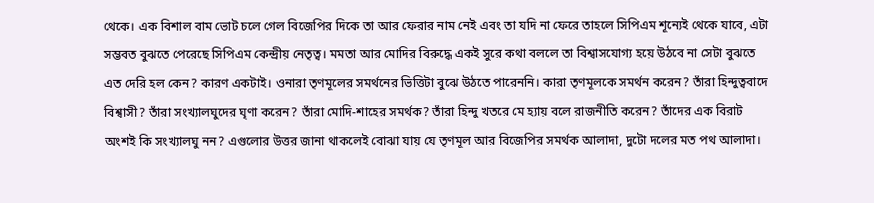থেকে। এক বিশাল বাম ভোট চলে গেল বিজেপির দিকে তা আর ফেরার নাম নেই এবং তা যদি না ফেরে তাহলে সিপিএম শূন্যেই থেকে যাবে, এটা সম্ভবত বুঝতে পেরেছে সিপিএম কেন্দ্রীয় নেতৃত্ব। মমতা আর মোদির বিরুদ্ধে একই সুরে কথা বললে তা বিশ্বাসযোগ্য হয়ে উঠবে না সেটা বুঝতে এত দেরি হল কেন? কারণ একটাই। ওনারা তৃণমূলের সমর্থনের ভিত্তিটা বুঝে উঠতে পারেননি। কারা তৃণমূলকে সমর্থন করেন? তাঁরা হিন্দুত্ববাদে বিশ্বাসী? তাঁরা সংখ্যালঘুদের ঘৃণা করেন? তাঁরা মোদি-শাহের সমর্থক? তাঁরা হিন্দু খতরে মে হ্যায় বলে রাজনীতি করেন? তাঁদের এক বিরাট অংশই কি সংখ্যালঘু নন? এগুলোর উত্তর জানা থাকলেই বোঝা যায় যে তৃণমূল আর বিজেপির সমর্থক আলাদা, দুটো দলের মত পথ আলাদা।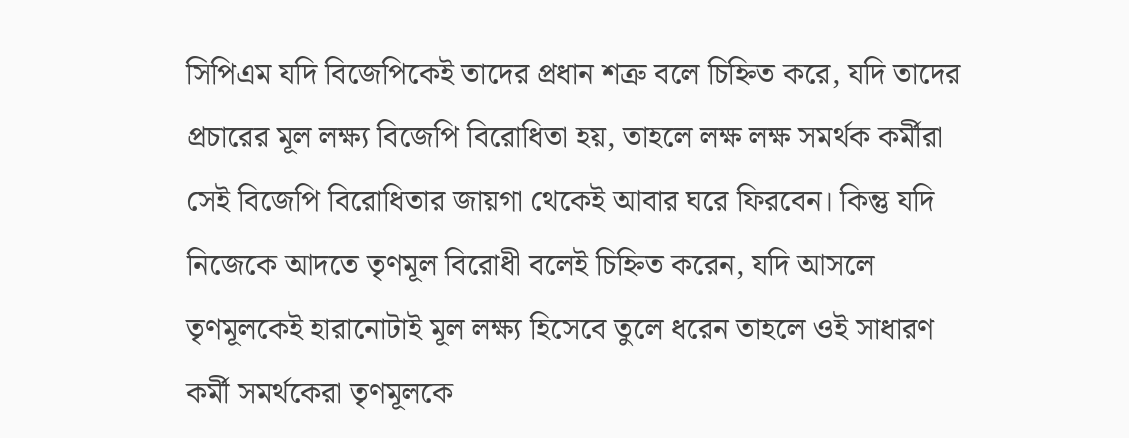সিপিএম যদি বিজেপিকেই তাদের প্রধান শত্রু বলে চিহ্নিত করে, যদি তাদের প্রচারের মূল লক্ষ্য বিজেপি বিরোধিতা হয়, তাহলে লক্ষ লক্ষ সমর্থক কর্মীরা সেই বিজেপি বিরোধিতার জায়গা থেকেই আবার ঘরে ফিরবেন। কিন্তু যদি নিজেকে আদতে তৃণমূল বিরোধী বলেই চিহ্নিত করেন, যদি আসলে তৃণমূলকেই হারানোটাই মূল লক্ষ্য হিসেবে তুলে ধরেন তাহলে ওই সাধারণ কর্মী সমর্থকেরা তৃণমূলকে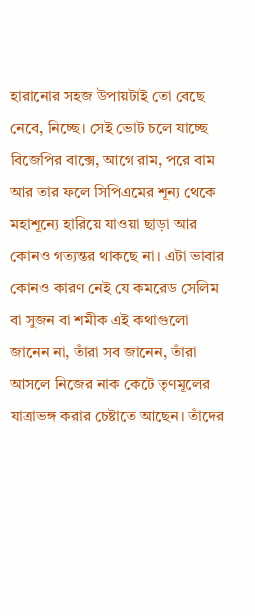হারানোর সহজ উপায়টাই তো বেছে নেবে, নিচ্ছে। সেই ভোট চলে যাচ্ছে বিজেপির বাক্সে, আগে রাম, পরে বাম আর তার ফলে সিপিএমের শূন্য থেকে মহাশূন্যে হারিয়ে যাওয়া ছাড়া আর কোনও গত্যন্তর থাকছে না। এটা ভাবার কোনও কারণ নেই যে কমরেড সেলিম বা সুজন বা শমীক এই কথাগুলো জানেন না, তাঁরা সব জানেন, তাঁরা আসলে নিজের নাক কেটে তৃণমূলের যাত্রাভঙ্গ করার চেষ্টাতে আছেন। তাঁদের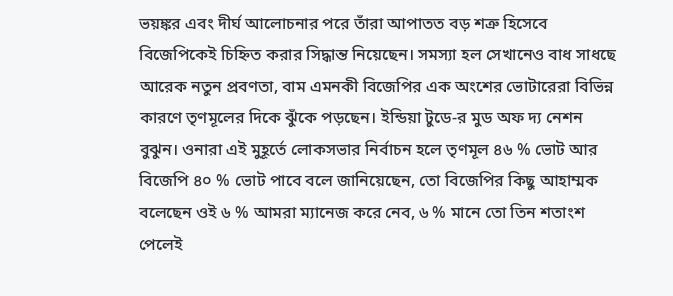ভয়ঙ্কর এবং দীর্ঘ আলোচনার পরে তাঁরা আপাতত বড় শত্রু হিসেবে বিজেপিকেই চিহ্নিত করার সিদ্ধান্ত নিয়েছেন। সমস্যা হল সেখানেও বাধ সাধছে আরেক নতুন প্রবণতা, বাম এমনকী বিজেপির এক অংশের ভোটারেরা বিভিন্ন কারণে তৃণমূলের দিকে ঝুঁকে পড়ছেন। ইন্ডিয়া টুডে-র মুড অফ দ্য নেশন বুঝুন। ওনারা এই মুহূর্তে লোকসভার নির্বাচন হলে তৃণমূল ৪৬ % ভোট আর বিজেপি ৪০ % ভোট পাবে বলে জানিয়েছেন, তো বিজেপির কিছু আহাম্মক বলেছেন ওই ৬ % আমরা ম্যানেজ করে নেব, ৬ % মানে তো তিন শতাংশ পেলেই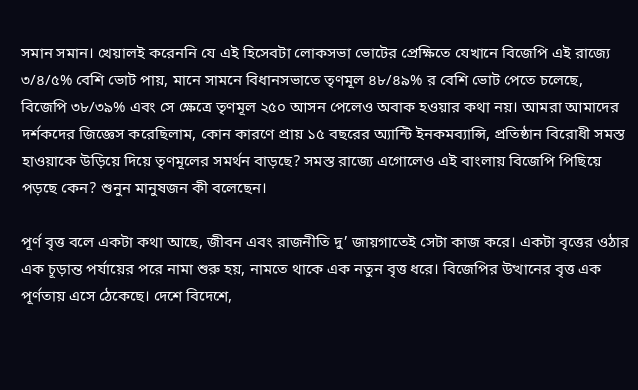সমান সমান। খেয়ালই করেননি যে এই হিসেবটা লোকসভা ভোটের প্রেক্ষিতে যেখানে বিজেপি এই রাজ্যে ৩/৪/৫% বেশি ভোট পায়, মানে সামনে বিধানসভাতে তৃণমূল ৪৮/৪৯% র বেশি ভোট পেতে চলেছে, বিজেপি ৩৮/৩৯% এবং সে ক্ষেত্রে তৃণমূল ২৫০ আসন পেলেও অবাক হওয়ার কথা নয়। আমরা আমাদের দর্শকদের জিজ্ঞেস করেছিলাম, কোন কারণে প্রায় ১৫ বছরের অ্যান্টি ইনকমব্যান্সি, প্রতিষ্ঠান বিরোধী সমস্ত হাওয়াকে উড়িয়ে দিয়ে তৃণমূলের সমর্থন বাড়ছে? সমস্ত রাজ্যে এগোলেও এই বাংলায় বিজেপি পিছিয়ে পড়ছে কেন? শুনুন মানুষজন কী বলেছেন।

পূর্ণ বৃত্ত বলে একটা কথা আছে, জীবন এবং রাজনীতি দু’ জায়গাতেই সেটা কাজ করে। একটা বৃত্তের ওঠার এক চূড়ান্ত পর্যায়ের পরে নামা শুরু হয়, নামতে থাকে এক নতুন বৃত্ত ধরে। বিজেপির উত্থানের বৃত্ত এক পূর্ণতায় এসে ঠেকেছে। দেশে বিদেশে,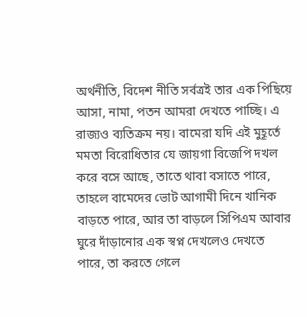অর্থনীতি, বিদেশ নীতি সর্বত্রই তার এক পিছিয়ে আসা, নামা, পতন আমরা দেখতে পাচ্ছি। এ রাজ্যও ব্যতিক্রম নয়। বামেরা যদি এই মুহূর্তে মমতা বিরোধিতার যে জায়গা বিজেপি দখল করে বসে আছে, তাতে থাবা বসাতে পারে, তাহলে বামেদের ভোট আগামী দিনে খানিক বাড়তে পারে, আর তা বাড়লে সিপিএম আবার ঘুরে দাঁড়ানোর এক স্বপ্ন দেখলেও দেখতে পারে, তা করতে গেলে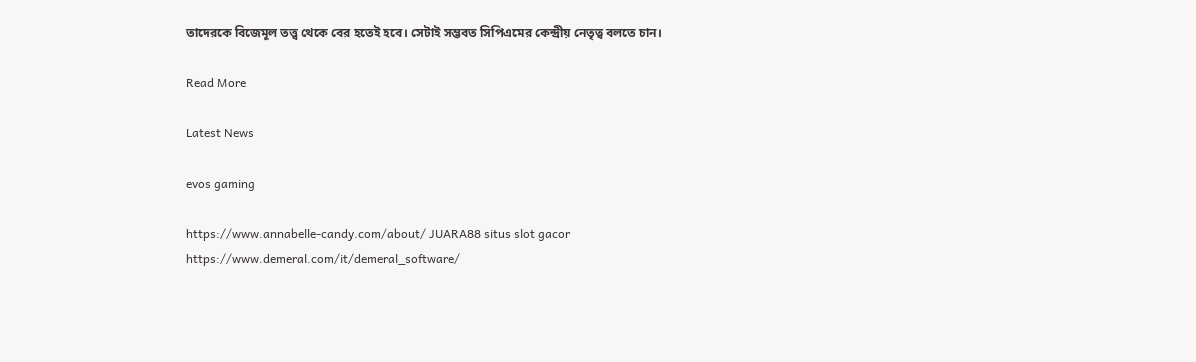তাদেরকে বিজেমূল তত্ত্ব থেকে বের হতেই হবে। সেটাই সম্ভবত সিপিএমের কেন্দ্রীয় নেতৃত্ব বলতে চান।

Read More

Latest News

evos gaming

https://www.annabelle-candy.com/about/ JUARA88 situs slot gacor https://www.demeral.com/it/demeral_software/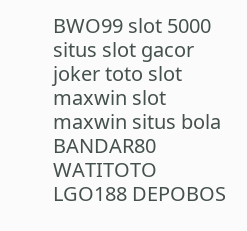BWO99 slot 5000 situs slot gacor joker toto slot maxwin slot maxwin situs bola BANDAR80 WATITOTO LGO188 DEPOBOS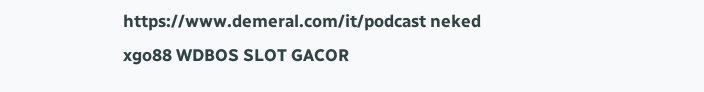https://www.demeral.com/it/podcast neked xgo88 WDBOS SLOT GACOR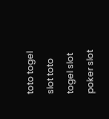toto togel slot toto togel slot poker slot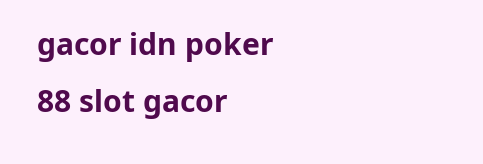gacor idn poker 88 slot gacor